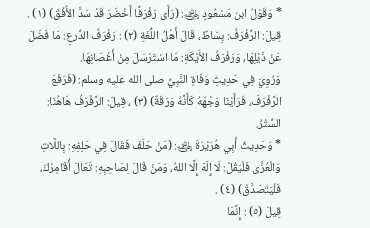* وَقَوْلُ ابن مَسْعُودٍ ﵁: (رَأَى رَفْرَفًا أَخْضَرَ قَدْ سَدَّ الأُفُقَ) (١) .
قِيلَ: الرَّفْرَفُ: بِسَاطٌ، قَالَ أَهْلُ اللُّغَةِ (٢) : رَفْرَفُ الدِّرعِ: مَا فَضَلَ عَنْ ذَيْلِهَا، وَرَفْرَفُ الأَيْكَةِ: مَا اسْتَرْسَلَ مِنْ أَغْصَانِهَا.
وَرُوِيَ فِي حَدِيثِ وَفَاةِ النَّبِيِّ صلى الله عليه وسلم: (فَرَفَعَ الرَّفْرَفَ، فَرَأَيْنَا وَجْهَهُ كَأَنَّهُ وَرَقَةٌ) (٣) ، قِيلَ: الرَّفْرَفُ هَاهُنَا: السِّتْرُ.
* وَحَدِيثُ أَبِي هُرَيْرَةَ ﵁: (مَنْ حَلَفَ فَقَالَ فِي حَلِفِهِ: بِاللَّاتِ وَالْعُزَّى فَلْيَقُلْ: لَا إِلَهَ إِلَّا اللهُ، وَمَنْ قَالَ لِصَاحِبِهِ: تَعَالَ أُقَامِرْكَ، فَلْيَتَصَدَّقْ) (٤) .
قِيلَ (٥) : إِنَّمَا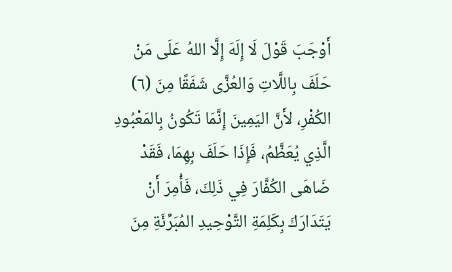أَوْجَبَ قَوْلَ لَا إِلَهَ إِلَّا اللهُ عَلَى مَنْ حَلَفَ بِاللَّاتِ وَالعُزَّى شَفَقًا مِنَ (٦) الكُفْرِ، لأَنَّ اليَمِينَ إِنَّمَا تَكُونُ بِالمَعْبُودِ الَّذِي يُعَظَّمُ، فَإِذَا حَلَفَ بِهِمَا، فَقَدْ ضَاهَى الكُفَّارَ فِي ذَلِكَ، فَأُمِرَ أَنْ يَتَدَارَكَ بِكَلِمَةِ التَّوْحِيدِ المُبَرِّئَةِ مِنَ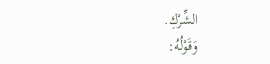الشِّرْكِ.
وَقَوْلُهُ: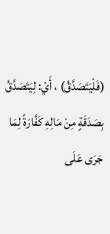(فَلْيَتَصَدَّقُ) ، أَيْ: لِيَتَصَدَّقُ بِصَدَقَةٍ مِنْ مَالِهِ كَفَّارَةً لِمَا جَرَى عَلَى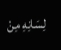لِسَانِهِ مِنْ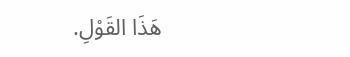هَذَا القَوْلِ.